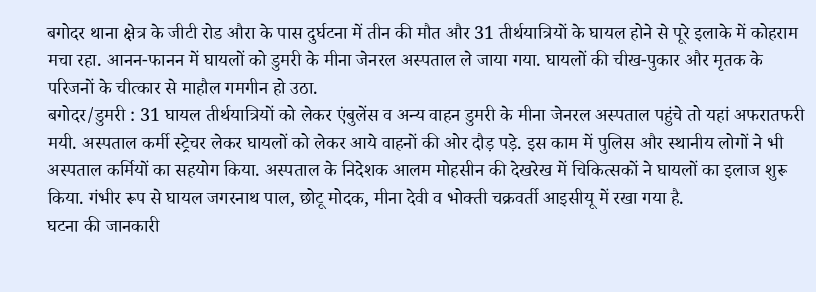बगोदर थाना क्षेत्र के जीटी रोड औरा के पास दुर्घटना में तीन की मौत और 31 तीर्थयात्रियों के घायल होने से पूरे इलाके में कोहराम मचा रहा. आनन-फानन में घायलों को डुमरी के मीना जेनरल अस्पताल ले जाया गया. घायलों की चीख-पुकार और मृतक के परिजनों के चीत्कार से माहौल गमगीन हो उठा.
बगोदर/डुमरी : 31 घायल तीर्थयात्रियों को लेकर एंबुलेंस व अन्य वाहन डुमरी के मीना जेनरल अस्पताल पहुंचे तो यहां अफरातफरी मयी. अस्पताल कर्मी स्ट्रेचर लेकर घायलों को लेकर आये वाहनों की ओर दौड़ पड़े. इस काम में पुलिस और स्थानीय लोगों ने भी अस्पताल कर्मियों का सहयोग किया. अस्पताल के निदेशक आलम मोहसीन की देखरेख में चिकित्सकों ने घायलों का इलाज शुरू किया. गंभीर रूप से घायल जगरनाथ पाल, छोटू मोदक, मीना देवी व भोक्ती चक्रवर्ती आइसीयू में रखा गया है.
घटना की जानकारी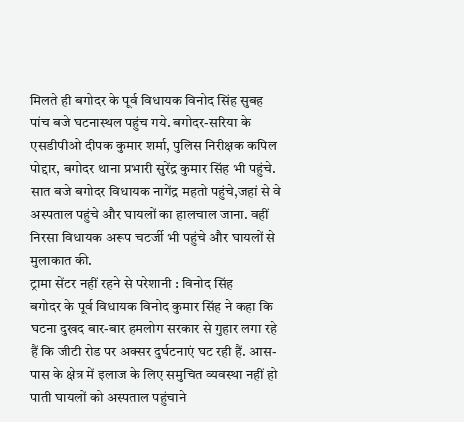मिलते ही बगोदर के पूर्व विधायक विनोद सिंह सुबह पांच बजे घटनास्थल पहुंच गये. बगोदर-सरिया के एसडीपीओ दीपक कुमार शर्मा, पुलिस निरीक्षक कपिल पोद्दार, बगोदर थाना प्रभारी सुरेंद्र कुमार सिंह भी पहुंचे. सात बजे बगोदर विधायक नागेंद्र महतो पहुंचे,जहां से वे अस्पताल पहुंचे और घायलों का हालचाल जाना. वहीं निरसा विधायक अरूप चटर्जी भी पहुंचे और घायलों से मुलाकात की.
ट्रामा सेंटर नहीं रहने से परेशानी : विनोद सिंह
बगोदर के पूर्व विधायक विनोद कुमार सिंह ने कहा कि घटना दुखद बार-बार हमलोग सरकार से गुहार लगा रहे हैं कि जीटी रोड पर अक्सर दुर्घटनाएं घट रही हैं. आस-पास के क्षेत्र में इलाज के लिए समुचित व्यवस्था नहीं हो पाती घायलों को अस्पताल पहुंचाने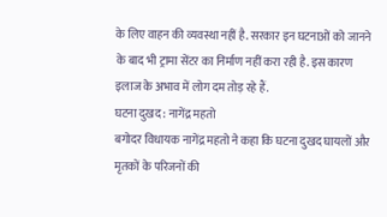के लिए वाहन की व्यवस्था नहीं है. सरकार इन घटनाओं को जानने के बाद भी ट्रामा सेंटर का निर्माण नहीं करा रही है. इस कारण इलाज के अभाव में लोग दम तोड़ रहे हैं.
घटना दुखद : नागेंद्र महतो
बगोदर विधायक नागेंद्र महतो ने कहा कि घटना दुखद घायलों और मृतकों के परिजनों की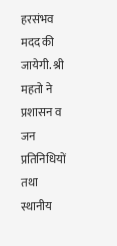हरसंभव मदद की जायेगी. श्री महतो ने प्रशासन व जन प्रतिनिधियों तथा स्थानीय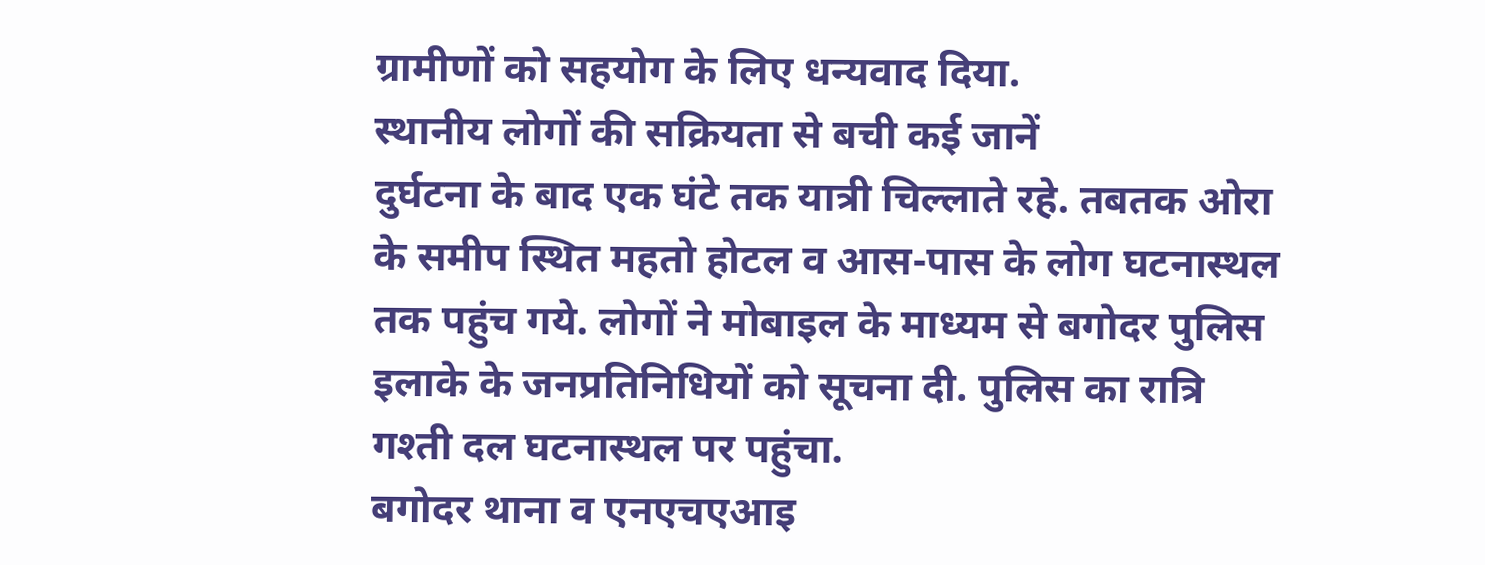ग्रामीणों को सहयोग के लिए धन्यवाद दिया.
स्थानीय लोगों की सक्रियता से बची कई जानें
दुर्घटना के बाद एक घंटे तक यात्री चिल्लाते रहे. तबतक ओरा के समीप स्थित महतो होटल व आस-पास के लोग घटनास्थल तक पहुंच गये. लोगों ने मोबाइल के माध्यम से बगोदर पुलिस इलाके के जनप्रतिनिधियों को सूचना दी. पुलिस का रात्रि गश्ती दल घटनास्थल पर पहुंचा.
बगोदर थाना व एनएचएआइ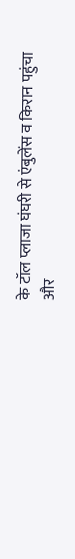के टॉल प्लाजा घंघरी से एंबुलेंस व किरान पहुंचा और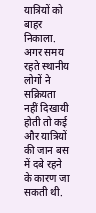यात्रियों को बाहर निकाला. अगर समय रहते स्थानीय लोगों ने सक्रियता नहीं दिखायी होती तो कई और यात्रियों की जान बस में दबे रहने के कारण जा सकती थी.